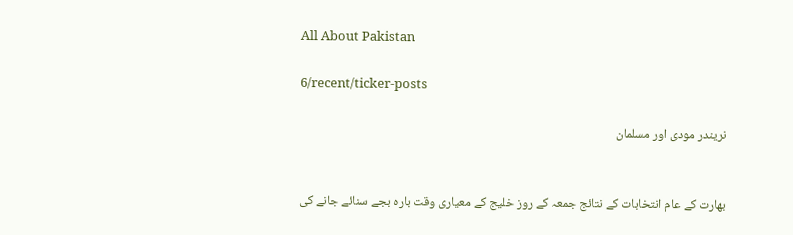All About Pakistan

6/recent/ticker-posts

نریندر مودی اور مسلمان


بھارت کے عام انتخابات کے نتائج جمعہ کے روز خلیج کے معیاری وقت بارہ بجے سنائے جانے کی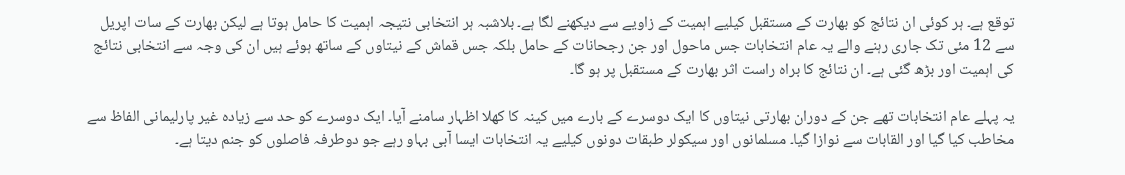توقع ہے۔ ہر کوئی ان نتائج کو بھارت کے مستقبل کیلیے اہمیت کے زاویے سے دیکھنے لگا ہے۔ بلاشبہ ہر انتخابی نتیجہ اہمیت کا حامل ہوتا ہے لیکن بھارت کے سات اپریل سے 12 مئی تک جاری رہنے والے یہ عام انتخابات جس ماحول اور جن رجحانات کے حامل بلکہ جس قماش کے نیتاوں کے ساتھ ہوئے ہیں ان کی وجہ سے انتخابی نتائج کی اہمیت اور بڑھ گئی ہے۔ ان نتائج کا براہ راست اثر بھارت کے مستقبل پر ہو گا۔

یہ پہلے عام انتخابات تھے جن کے دوران بھارتی نیتاوں کا ایک دوسرے کے بارے میں کینہ کا کھلا اظہار سامنے آیا۔ ایک دوسرے کو حد سے زیادہ غیر پارلیمانی الفاظ سے مخاطب کیا گیا اور القابات سے نوازا گیا۔ مسلمانوں اور سیکولر طبقات دونوں کیلیے یہ انتخابات ایسا آبی بہاو رہے جو دوطرفہ فاصلوں کو جنم دیتا ہے۔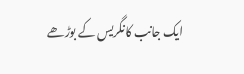ایک جانب کانگریس کے بوڑھے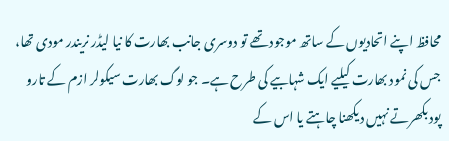محافظ اپنے اتحادیوں کے ساتھ موجود تھے تو دوسری جانب بھارت کا نیا لیڈر نریندر مودی تھا، جس کی نمود بھارت کیلیے ایک شہابیے کی طرح ہے۔ جو لوگ بھارت سیکولر ازم کے تارو پود بکھرتے نہیں دیکھنا چاہتے یا اس کے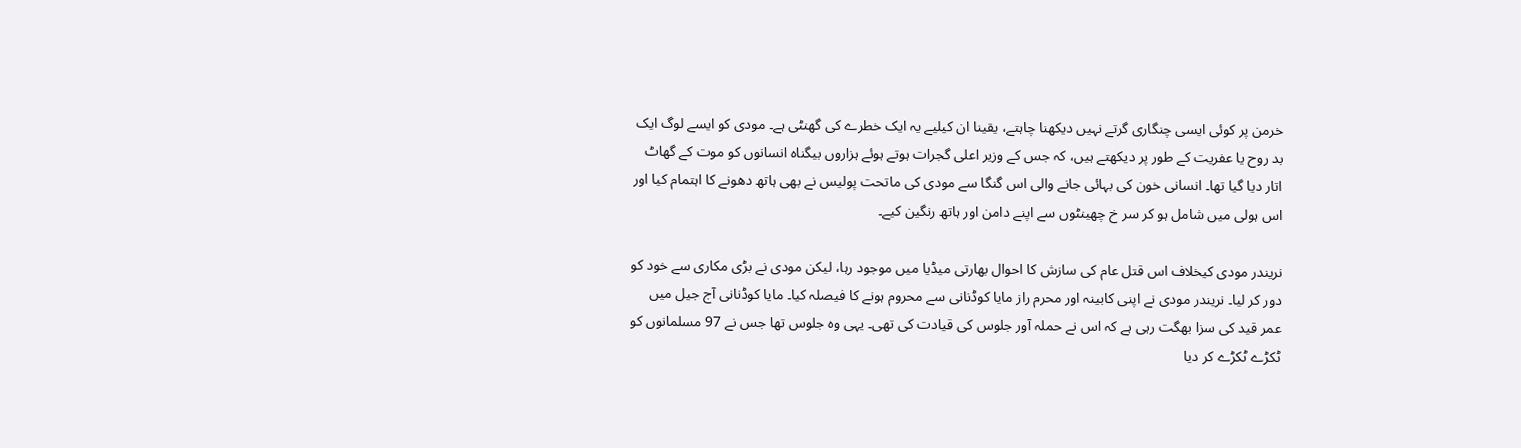خرمن پر کوئی ایسی چنگاری گرتے نہیں دیکھنا چاہتے، یقینا ان کیلیے یہ ایک خطرے کی گھنٹی ہے۔ مودی کو ایسے لوگ ایک بد روح یا عفریت کے طور پر دیکھتے ہیں، کہ جس کے وزیر اعلی گجرات ہوتے ہوئے ہزاروں بیگناہ انسانوں کو موت کے گھاٹ اتار دیا گیا تھا۔ انسانی خون کی بہائی جانے والی اس گنگا سے مودی کی ماتحت پولیس نے بھی ہاتھ دھونے کا اہتمام کیا اور اس ہولی میں شامل ہو کر سر خ چھینٹوں سے اپنے دامن اور ہاتھ رنگین کیے۔

نریندر مودی کیخلاف اس قتل عام کی سازش کا احوال بھارتی میڈیا میں موجود رہا، لیکن مودی نے بڑی مکاری سے خود کو دور کر لیا۔ نریندر مودی نے اپنی کابینہ اور محرم راز مایا کوڈنانی سے محروم ہونے کا فیصلہ کیا۔ مایا کوڈنانی آج جیل میں عمر قید کی سزا بھگت رہی ہے کہ اس نے حملہ آور جلوس کی قیادت کی تھی۔ یہی وہ جلوس تھا جس نے 97 مسلمانوں کو ٹکڑے ٹکڑے کر دیا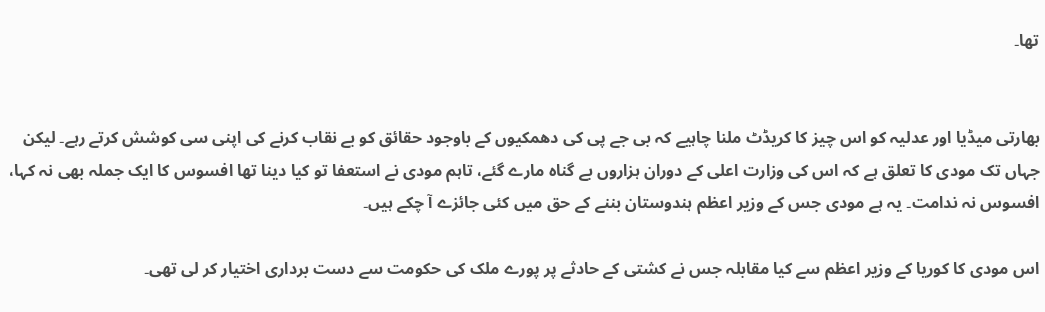تھا۔


بھارتی میڈیا اور عدلیہ کو اس چیز کا کریڈٹ ملنا چاہیے کہ بی جے پی کی دھمکیوں کے باوجود حقائق کو بے نقاب کرنے کی اپنی سی کوشش کرتے رہے۔ لیکن جہاں تک مودی کا تعلق ہے کہ اس کی وزارت اعلی کے دوران ہزاروں بے گناہ مارے گئے، تاہم مودی نے استعفا تو کیا دینا تھا افسوس کا ایک جملہ بھی نہ کہا، افسوس نہ ندامت۔ یہ ہے مودی جس کے وزیر اعظم ہندوستان بننے کے حق میں کئی جائزے آ چکے ہیں۔

اس مودی کا کوریا کے وزیر اعظم سے کیا مقابلہ جس نے کشتی کے حادثے پر پورے ملک کی حکومت سے دست برداری اختیار کر لی تھی۔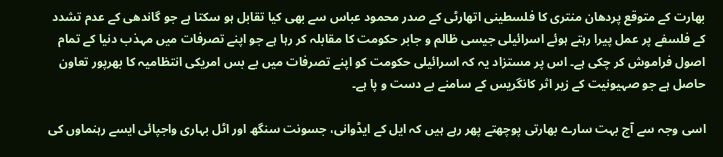بھارت کے متوقع پردھان منتری کا فلسطینی اتھارٹی کے صدر محمود عباس سے بھی کیا تقابل ہو سکتا ہے جو گاندھی کے عدم تشدد کے فلسفے پر عمل پیرا رہتے ہوئے اسرائیلی جیسی ظالم و جابر حکومت کا مقابلہ کر رہا ہے جو اپنے تصرفات میں مہذب دنیا کے تمام اصول فراموش کر چکی ہے۔ اس پر مستزاد یہ کہ اسرائیلی حکومت کو اپنے تصرفات میں بے بس امریکی انتظامیہ کا بھرپور تعاون حاصل ہے جو صہیونیت کے زیر اثر کانگریس کے سامنے بے دست و پا ہے۔

اسی وجہ سے آج بہت سارے بھارتی پوچھتے پھر رہے ہیں کہ ایل کے ایڈوانی، جسونت سنگھ اور اٹل بہاری واجپائی ایسے رہنماوں کی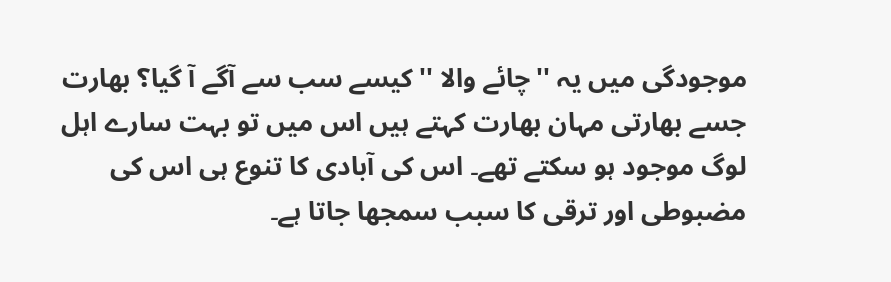موجودگی میں یہ ''چائے والا ''کیسے سب سے آگے آ گیا؟ بھارت جسے بھارتی مہان بھارت کہتے ہیں اس میں تو بہت سارے اہل لوگ موجود ہو سکتے تھے۔ اس کی آبادی کا تنوع ہی اس کی مضبوطی اور ترقی کا سبب سمجھا جاتا ہے۔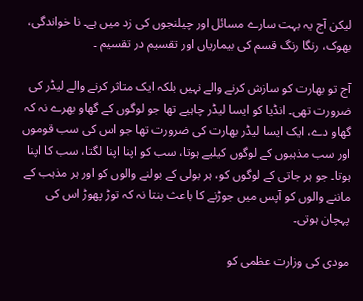لیکن آج یہ بہت سارے مسائل اور چیلنجوں کی زد میں ہے۔ نا خواندگی، بھوک، رنگا رنگ قسم کی بیماریاں اور تقسیم در تقسیم ۔

آج تو بھارت کو سازش کرنے والے نہیں بلکہ ایک متاثر کرنے والے لیڈر کی ضرورت تھی۔ انڈیا کو ایسا لیڈر چاہیے تھا جو لوگوں کے گھاو بھرے نہ کہ گھاو دے، ایک ایسا لیڈر بھارت کی ضرورت تھا جو اس کی سب قوموں اور سب مذہبوں کے لوگوں کیلیے ہوتا، سب کو اپنا اپنا لگتا، سب کا اپنا ہوتا۔ جو ہر جاتی کے لوگوں کو، ہر بولی کے بولنے والوں کو اور ہر مذہب کے ماننے والوں کو آپس میں جوڑنے کا باعث بنتا نہ کہ توڑ پھوڑ اس کی پہچان ہوتی۔

مودی کی وزارت عظمی کو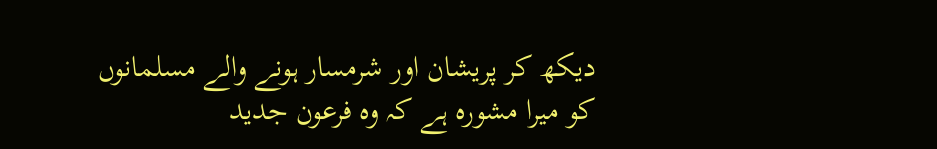دیکھ کر پریشان اور شرمسار ہونے والے مسلمانوں کو میرا مشورہ ہے کہ وہ فرعون جدید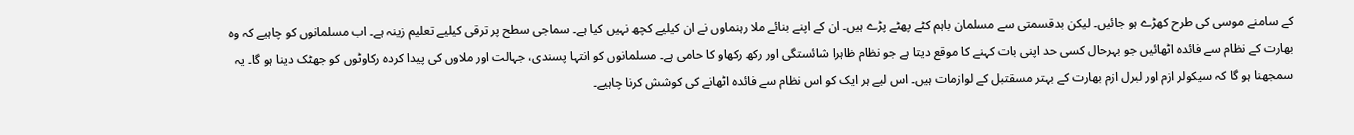کے سامنے موسی کی طرح کھڑے ہو جائیں۔ لیکن بدقسمتی سے مسلمان باہم کٹے پھٹے پڑے ہیں۔ ان کے اپنے بنائے ملا رہنماوں نے ان کیلیے کچھ نہیں کیا ہے۔ سماجی سطح پر ترقی کیلیے تعلیم زینہ ہے۔ اب مسلمانوں کو چاہیے کہ وہ بھارت کے نظام سے فائدہ اٹھائیں جو بہرحال کسی حد اپنی بات کہنے کا موقع دیتا ہے جو نظام ظاہرا شائستگی اور رکھ رکھاو کا حامی ہے۔ مسلمانوں کو انتہا پسندی، جہالت اور ملاوں کی پیدا کردہ رکاوٹوں کو جھٹک دینا ہو گا۔ یہ سمجھنا ہو گا کہ سیکولر ازم اور لبرل ازم بھارت کے بہتر مسقتبل کے لوازمات ہیں۔ اس لیے ہر ایک کو اس نظام سے فائدہ اٹھانے کی کوشش کرنا چاہیے۔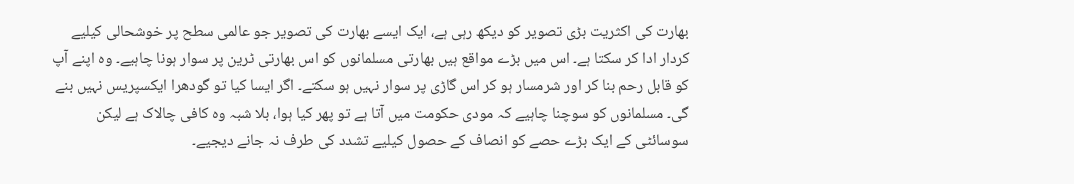بھارت کی اکثریت بڑی تصویر کو دیکھ رہی ہے، ایک ایسے بھارت کی تصویر جو عالمی سطح پر خوشحالی کیلیے کردار ادا کر سکتا ہے۔ اس میں بڑے مواقع ہیں بھارتی مسلمانوں کو اس بھارتی ٹرین پر سوار ہونا چاہیے۔ وہ اپنے آپ کو قابل رحم بنا کر اور شرمسار ہو کر اس گاڑی پر سوار نہیں ہو سکتے۔ اگر ایسا کیا تو گودھرا ایکسپریس نہیں بنے گی۔ مسلمانوں کو سوچنا چاہیے کہ مودی حکومت میں آتا ہے تو پھر کیا ہوا، بلا شبہ وہ کافی چالاک ہے لیکن سوسائٹی کے ایک بڑے حصے کو انصاف کے حصول کیلیے تشدد کی طرف نہ جانے دیجیے۔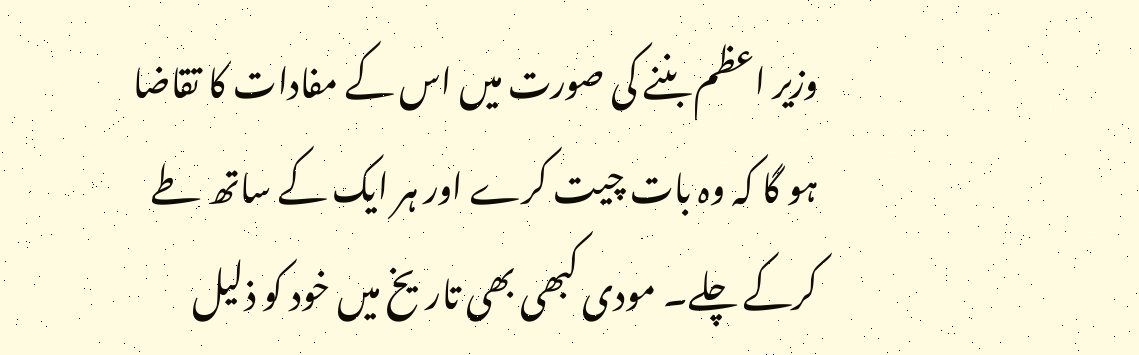وزیر اعظم بننے کی صورت میں اس کے مفادات کا تقاضا ہو گا کہ وہ بات چیت کرے اور ہر ایک کے ساتھ طے کرکے چلے۔ مودی کبھی بھی تاریخ میں خود کو ذلیل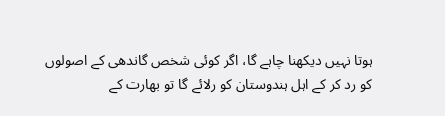ہوتا نہیں دیکھنا چاہے گا، اگر کوئی شخص گاندھی کے اصولوں کو رد کر کے اہل ہندوستان کو رلائے گا تو بھارت کے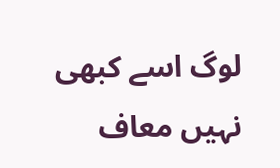لوگ اسے کبھی نہیں معاف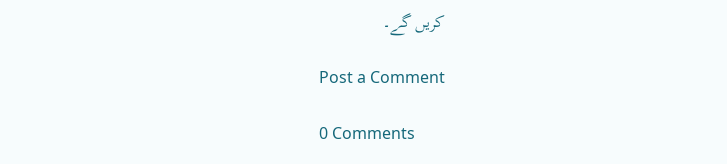کریں گے۔

Post a Comment

0 Comments